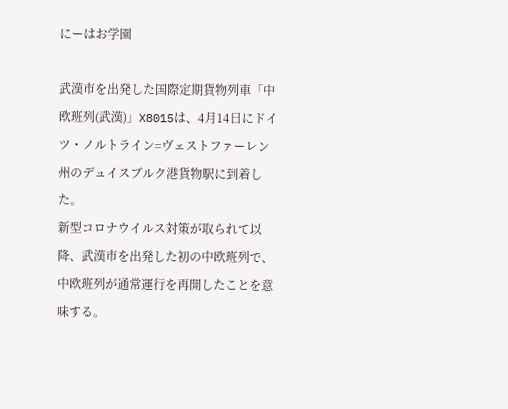にーはお学園

武漢市を出発した国際定期貨物列車「中欧班列(武漢)」X8015は、4月14日にドイツ・ノルトライン=ヴェストファーレン州のデュイスブルク港貨物駅に到着した。
新型コロナウイルス対策が取られて以降、武漢市を出発した初の中欧班列で、中欧班列が通常運行を再開したことを意味する。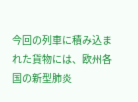今回の列車に積み込まれた貨物には、欧州各国の新型肺炎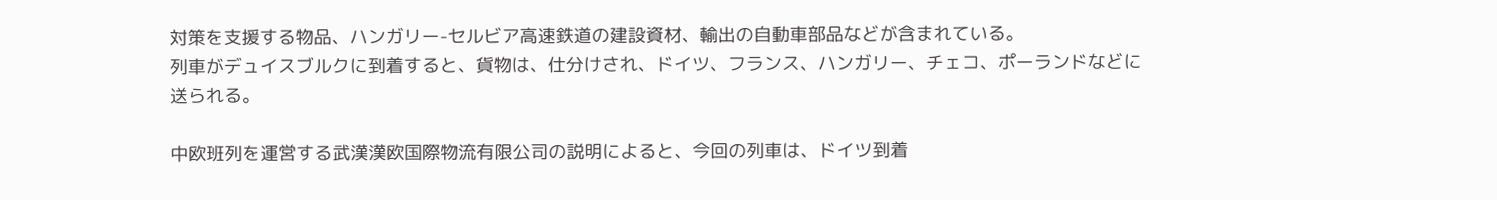対策を支援する物品、ハンガリー-セルビア高速鉄道の建設資材、輸出の自動車部品などが含まれている。
列車がデュイスブルクに到着すると、貨物は、仕分けされ、ドイツ、フランス、ハンガリー、チェコ、ポーランドなどに送られる。

中欧班列を運営する武漢漢欧国際物流有限公司の説明によると、今回の列車は、ドイツ到着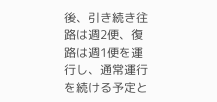後、引き続き往路は週2便、復路は週1便を運行し、通常運行を続ける予定と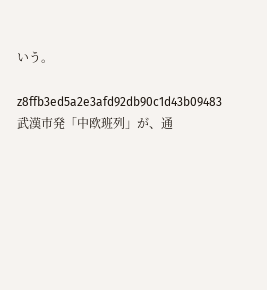いう。

z8ffb3ed5a2e3afd92db90c1d43b09483 武漢市発「中欧班列」が、通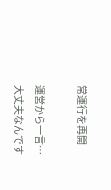常運行を再開

運営から一言…
大丈夫なんです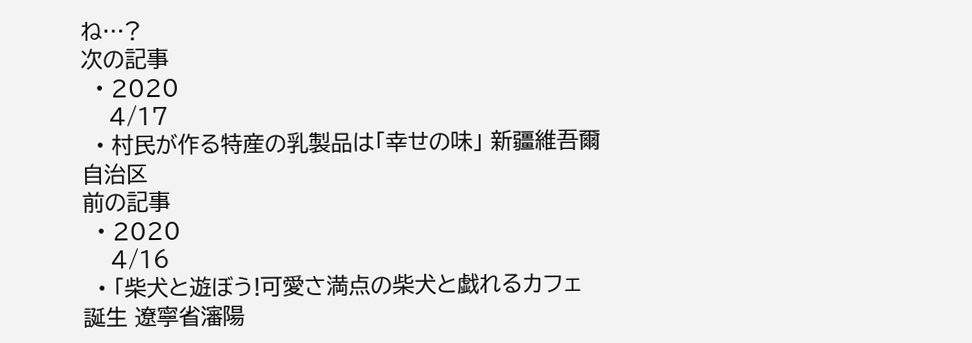ね…?
次の記事
  • 2020
    4/17
  • 村民が作る特産の乳製品は「幸せの味」 新疆維吾爾自治区
前の記事
  • 2020
    4/16
  • 「柴犬と遊ぼう!可愛さ満点の柴犬と戯れるカフェ誕生 遼寧省瀋陽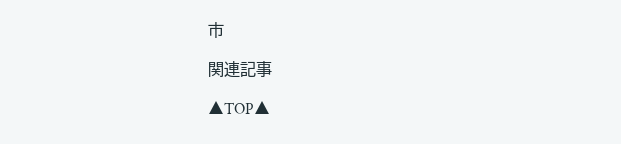市

関連記事

▲TOP▲